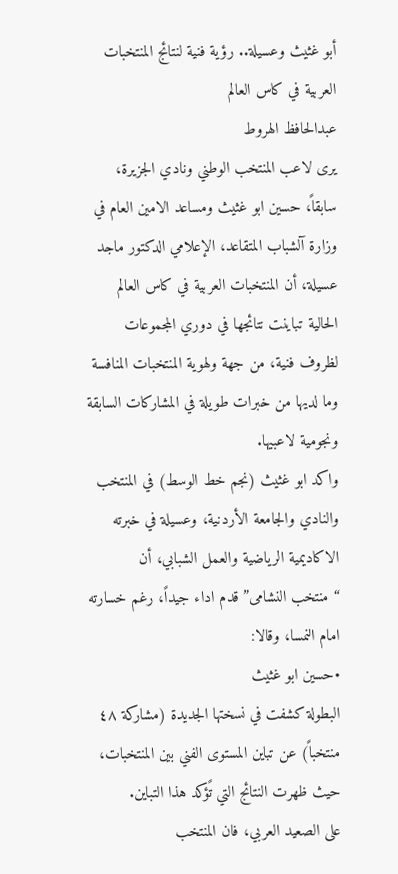أبو غثيث وعسيلة.. رؤية فنية لنتائج المنتخبات العربية في كاس العالم
عبدالحافظ الهروط
يرى لاعب المنتخب الوطني ونادي الجزيرة، سابقاً، حسين ابو غثيث ومساعد الامين العام في وزارة آلشباب المتقاعد، الإعلامي الدكتور ماجد عسيلة، أن المنتخبات العربية في كاس العالم الحالية تباينت نتائجها في دوري المجموعات لظروف فنية، من جهة ولهوية المنتخبات المنافسة وما لديها من خبرات طويلة في المشاركات السابقة ونجومية لاعبيها.
واكد ابو غثيث (نجم خط الوسط) في المنتخب والنادي والجامعة الأردنية، وعسيلة في خبرته الاكاديمية الرياضية والعمل الشبابي، أن “منتخب النشامى” قدم اداء جيداً، رغم خسارته امام النمسا، وقالا:
•حسين ابو غثيث
البطولة كشفت في نسختها الجديدة (مشاركة ٤٨ منتخباً) عن تباين المستوى الفني بين المنتخبات، حيث ظهرت النتائج التي تًؤكد هذا التباين.
على الصعيد العربي، فان المنتخب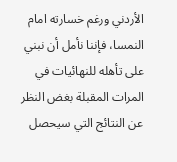الأردني ورغم خسارته امام النمسا، فإننا نأمل أن نبني على تأهله للنهائيات في المرات المقبلة بغض النظر عن النتائج التي سيحصل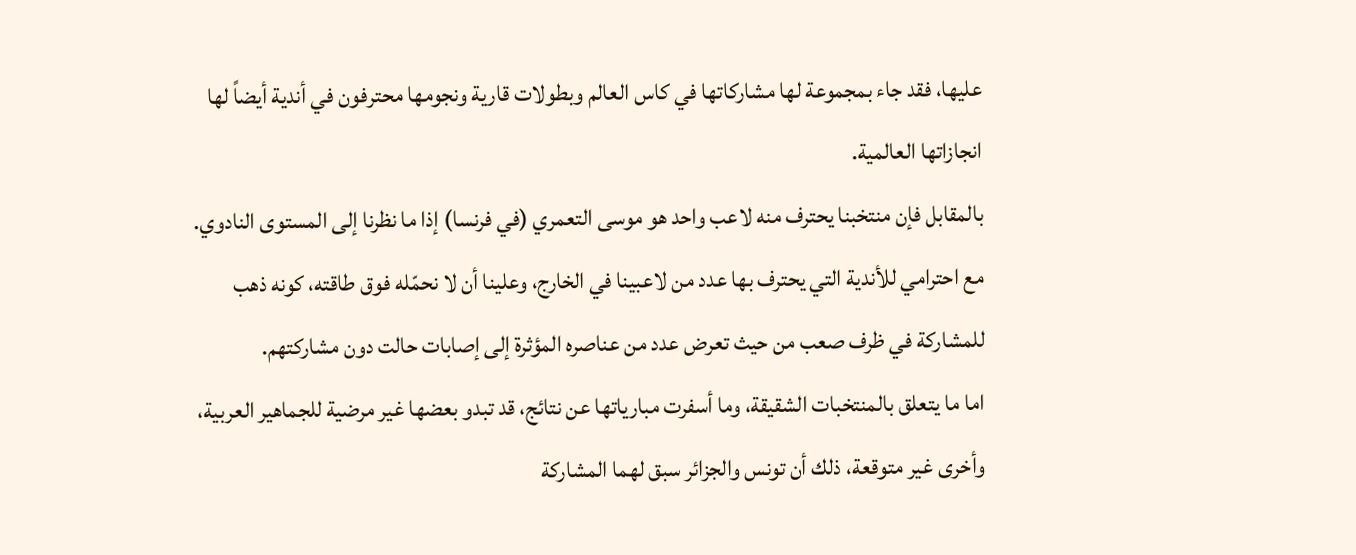عليها، فقد جاء بمجموعة لها مشاركاتها في كاس العالم وبطولات قارية ونجومها محترفون في أندية أيضاً لها انجازاتها العالمية.
بالمقابل فإن منتخبنا يحترف منه لاعب واحد هو موسى التعمري (في فرنسا) إذا ما نظرنا إلى المستوى النادوي. مع احترامي للأندية التي يحترف بها عدد من لاعبينا في الخارج، وعلينا أن لا نحمّله فوق طاقته، كونه ذهب للمشاركة في ظرف صعب من حيث تعرض عدد من عناصره المؤثرة إلى إصابات حالت دون مشاركتهم.
اما ما يتعلق بالمنتخبات الشقيقة، وما أسفرت مبارياتها عن نتائج، قد تبدو بعضها غير مرضية للجماهير العربية، وأخرى غير متوقعة، ذلك أن تونس والجزائر سبق لهما المشاركة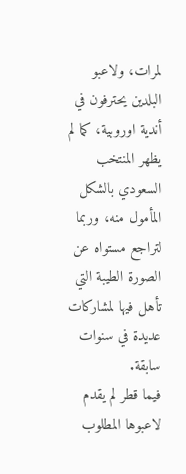لمرات، ولاعبو البلدين يحترفون في أندية اوروبية، كما لم يظهر المنتخب السعودي بالشكل المأمول منه، وربما لتراجع مستواه عن الصورة الطيبة التي تأهل فيها لمشاركات عديدة في سنوات سابقة.
فيما قطر لم يقدم لاعبوها المطلوب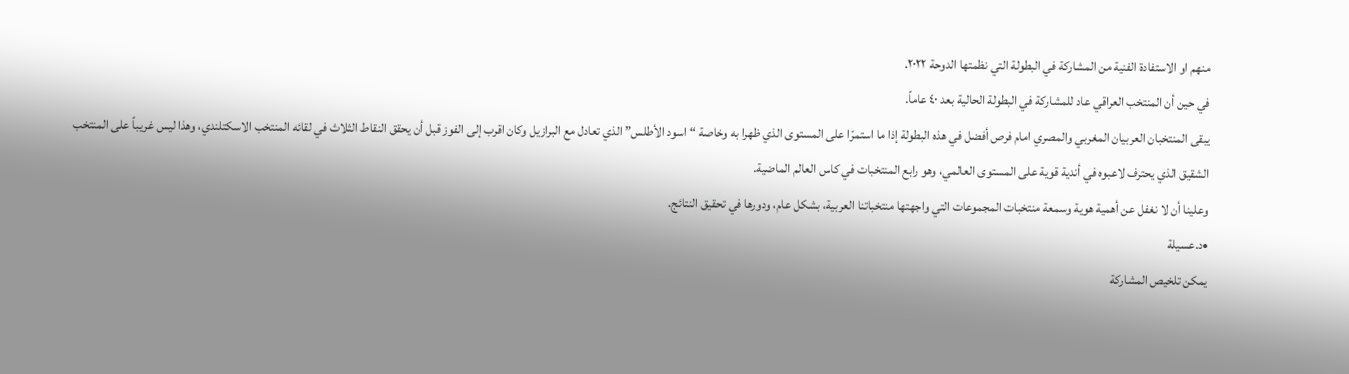منهم او الاستفادة الفنية من المشاركة في البطولة التي نظمتها الدوحة ٢٠٢٢.
في حين أن المنتخب العراقي عاد للمشاركة في البطولة الحالية بعد ٤٠ عاماً.
يبقى المنتخبان العربيان المغربي والمصري امام فرص أفضل في هذه البطولة إذا ما استمرّا على المستوى الذي ظهرا به وخاصة “اسود الأطلس” الذي تعادل مع البرازيل وكان اقرب إلى الفوز قبل أن يحقق النقاط الثلاث في لقائه المنتخب الاسكتلندي، وهذا ليس غريباً على المنتخب الشقيق الذي يحترف لاعبوه في أندية قوية على المستوى العالمي، وهو رابع المنتخبات في كاس العالم الماضية.
وعلينا أن لا نغفل عن أهمية هوية وسمعة منتخبات المجموعات التي واجهتها منتخباتنا العربية، بشكل عام، ودورها في تحقيق النتائج.
•د.عسيلة
يمكن تلخيص المشاركة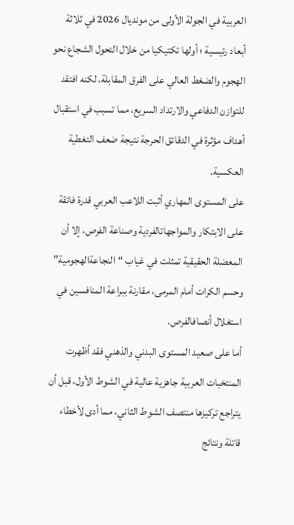العربية في الجولة الأولى من مونديال 2026 في ثلاثة أبعاد رئيسية ؛ أولها تكتيكيا من خلال التحول الشجاع نحو الهجوم والضغط العالي على الفرق المقابلة، لكنه افتقد للتوازن الدفاعي والارتداد السريع، مما تسبب في استقبال أهداف مؤثرة في الدقائق الحرجة نتيجة ضعف التغطية العكسية.
على المستوى المهاري أثبت اللاعب العربي قدرة فائقة على الابتكار والمواجهاتالفردية وصناعة الفرص، إلا أن المعضلة الحقيقية تمثلت في غياب “النجاعةالهجومية” وحسم الكرات أمام المرمى، مقارنة ببراعة المنافسين في استغلال أنصافالفرص.
أما على صعيد المستوى البدني والذهني فقد أظهرت المنتخبات العربية جاهزية عالية في الشوط الأول، قبل أن يتراجع تركيزها منتصف الشوط الثاني، مما أدى لأخطاء قاتلة ونتائج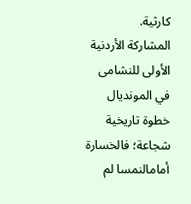كارثية.
المشاركة الأردنية الأولى للنشامى في المونديال خطوة تاريخية شجاعة؛ فالخسارة أمامالنمسا لم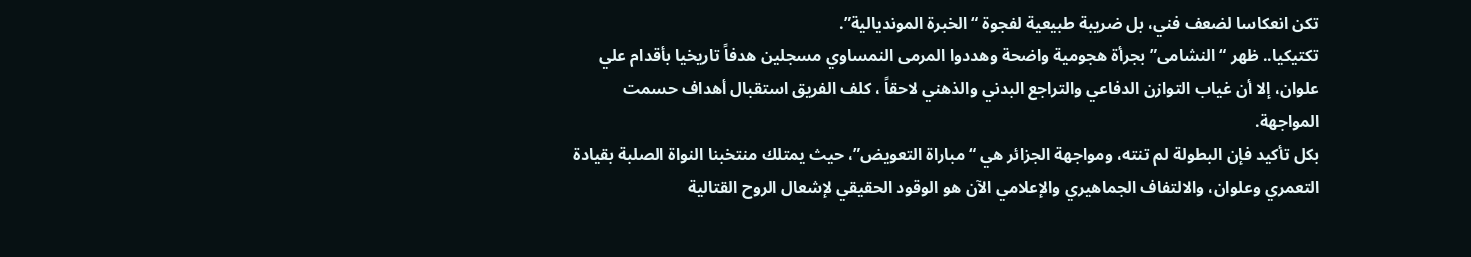تكن انعكاسا لضعف فني، بل ضريبة طبيعية لفجوة “الخبرة المونديالية”.
تكتيكيا.. ظهر “النشامى” بجرأة هجومية واضحة وهددوا المرمى النمساوي مسجلين هدفاً تاريخيا بأقدام علي علوان، إلا أن غياب التوازن الدفاعي والتراجع البدني والذهني لاحقاً ، كلف الفريق استقبال أهداف حسمت المواجهة.
بكل تأكيد فإن البطولة لم تنته، ومواجهة الجزائر هي “مباراة التعويض”، حيث يمتلك منتخبنا النواة الصلبة بقيادة التعمري وعلوان، والالتفاف الجماهيري والإعلامي الآن هو الوقود الحقيقي لإشعال الروح القتالية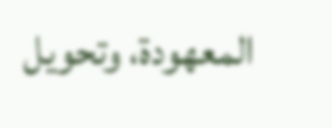المعهودة، وتحويل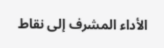الأداء المشرف إلى نقاط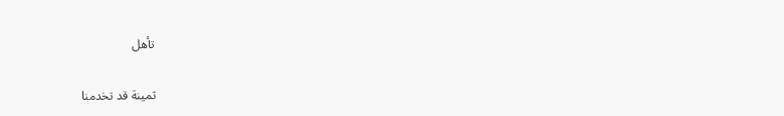تأهل


ثمينة قد تخدمنا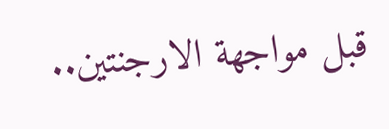قبل مواجهة الارجنتين..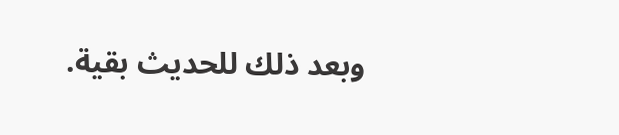وبعد ذلك للحديث بقية.